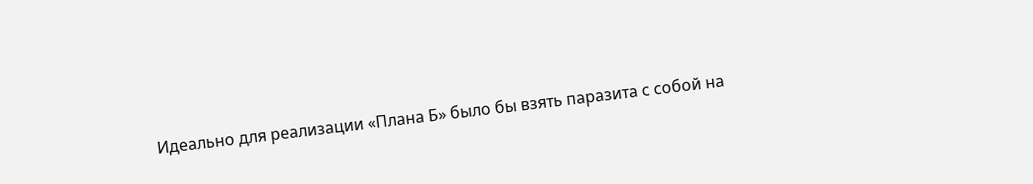Идеально для реализации «Плана Б» было бы взять паразита с собой на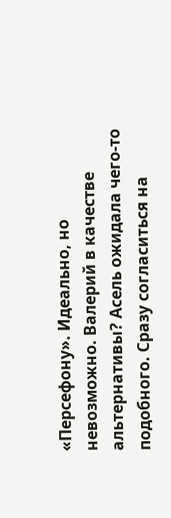«Персефону». Идеально, но невозможно. Валерий в качестве альтернативы? Асель ожидала чего-то подобного. Сразу согласиться на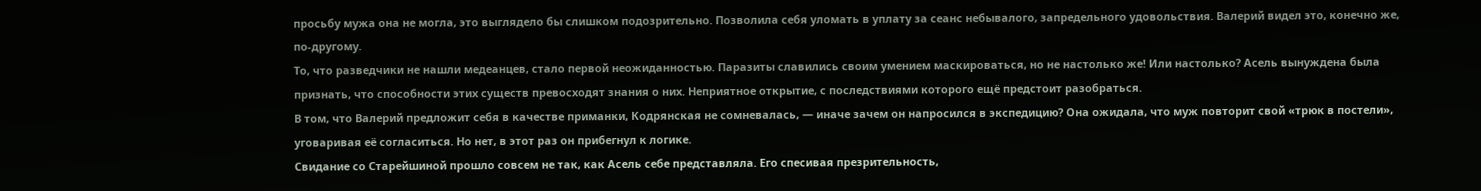просьбу мужа она не могла, это выглядело бы слишком подозрительно. Позволила себя уломать в уплату за сеанс небывалого, запредельного удовольствия. Валерий видел это, конечно же, по-другому.
То, что разведчики не нашли медеанцев, стало первой неожиданностью. Паразиты славились своим умением маскироваться, но не настолько же! Или настолько? Асель вынуждена была признать, что способности этих существ превосходят знания о них. Неприятное открытие, с последствиями которого ещё предстоит разобраться.
В том, что Валерий предложит себя в качестве приманки, Кодрянская не сомневалась, — иначе зачем он напросился в экспедицию? Она ожидала, что муж повторит свой «трюк в постели», уговаривая её согласиться. Но нет, в этот раз он прибегнул к логике.
Свидание со Старейшиной прошло совсем не так, как Асель себе представляла. Его спесивая презрительность,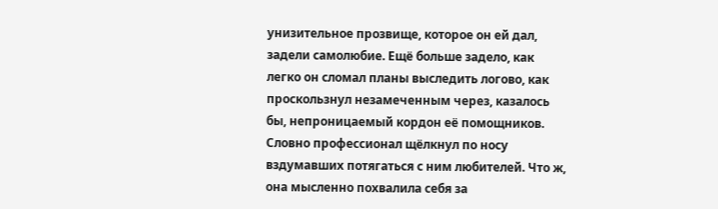унизительное прозвище, которое он ей дал, задели самолюбие. Ещё больше задело, как легко он сломал планы выследить логово, как проскользнул незамеченным через, казалось бы, непроницаемый кордон её помощников. Словно профессионал щёлкнул по носу вздумавших потягаться с ним любителей. Что ж, она мысленно похвалила себя за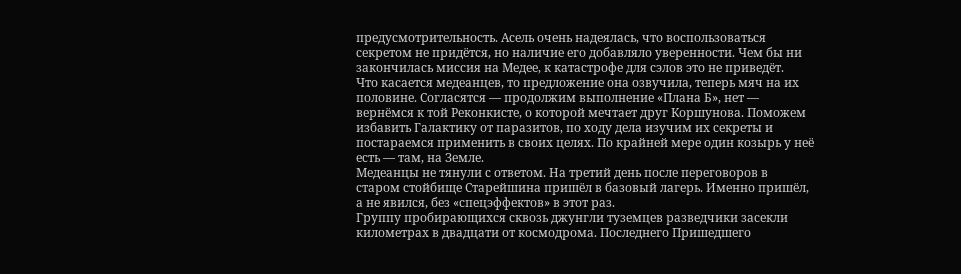предусмотрительность. Асель очень надеялась, что воспользоваться секретом не придётся, но наличие его добавляло уверенности. Чем бы ни закончилась миссия на Медее, к катастрофе для сэлов это не приведёт.
Что касается медеанцев, то предложение она озвучила, теперь мяч на их половине. Согласятся — продолжим выполнение «Плана Б», нет — вернёмся к той Реконкисте, о которой мечтает друг Коршунова. Поможем избавить Галактику от паразитов, по ходу дела изучим их секреты и постараемся применить в своих целях. По крайней мере один козырь у неё есть — там, на Земле.
Медеанцы не тянули с ответом. На третий день после переговоров в старом стойбище Старейшина пришёл в базовый лагерь. Именно пришёл, а не явился, без «спецэффектов» в этот раз.
Группу пробирающихся сквозь джунгли туземцев разведчики засекли километрах в двадцати от космодрома. Последнего Пришедшего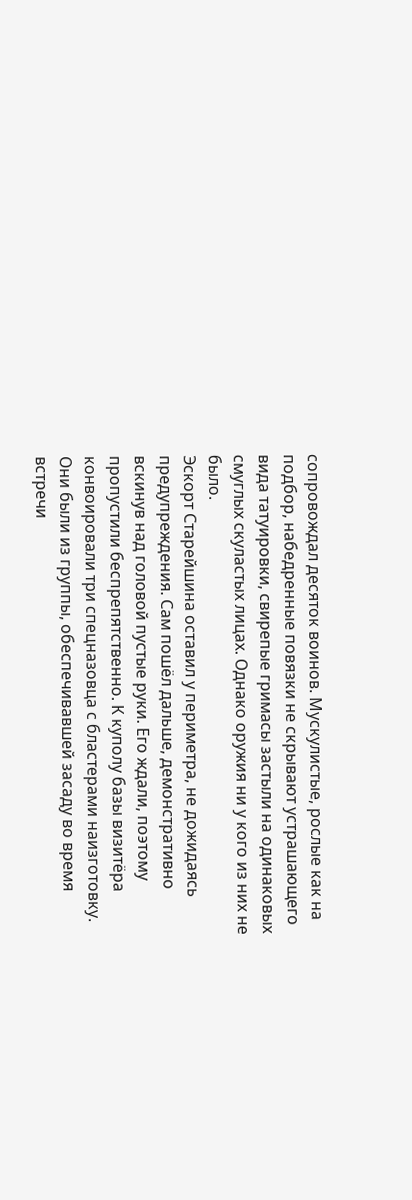сопровождал десяток воинов. Мускулистые, рослые как на подбор, набедренные повязки не скрывают устрашающего вида татуировки, свирепые гримасы застыли на одинаковых смуглых скуластых лицах. Однако оружия ни у кого из них не было.
Эскорт Старейшина оставил у периметра, не дожидаясь предупреждения. Сам пошёл дальше, демонстративно вскинув над головой пустые руки. Его ждали, поэтому пропустили беспрепятственно. К куполу базы визитёра конвоировали три спецназовца с бластерами наизготовку. Они были из группы, обеспечивавшей засаду во время встречи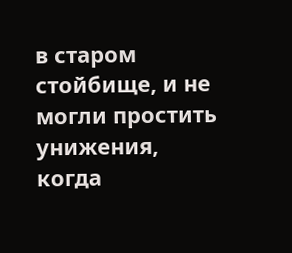в старом стойбище, и не могли простить унижения, когда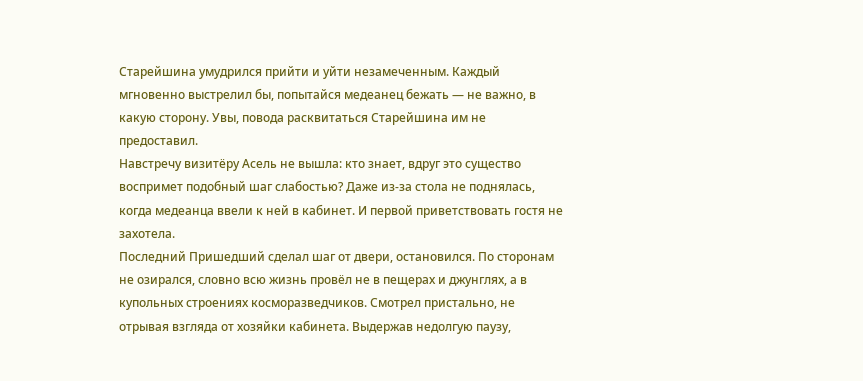Старейшина умудрился прийти и уйти незамеченным. Каждый мгновенно выстрелил бы, попытайся медеанец бежать — не важно, в какую сторону. Увы, повода расквитаться Старейшина им не предоставил.
Навстречу визитёру Асель не вышла: кто знает, вдруг это существо воспримет подобный шаг слабостью? Даже из-за стола не поднялась, когда медеанца ввели к ней в кабинет. И первой приветствовать гостя не захотела.
Последний Пришедший сделал шаг от двери, остановился. По сторонам не озирался, словно всю жизнь провёл не в пещерах и джунглях, а в купольных строениях косморазведчиков. Смотрел пристально, не отрывая взгляда от хозяйки кабинета. Выдержав недолгую паузу,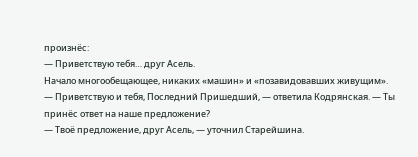произнёс:
— Приветствую тебя… друг Асель.
Начало многообещающее, никаких «машин» и «позавидовавших живущим».
— Приветствую и тебя, Последний Пришедший, — ответила Кодрянская. — Ты принёс ответ на наше предложение?
— Твоё предложение, друг Асель, — уточнил Старейшина.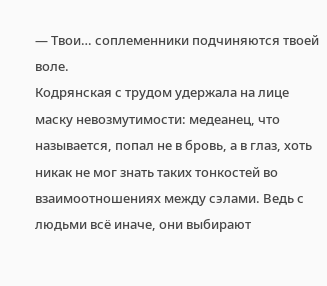— Твои… соплеменники подчиняются твоей воле.
Кодрянская с трудом удержала на лице маску невозмутимости: медеанец, что называется, попал не в бровь, а в глаз, хоть никак не мог знать таких тонкостей во взаимоотношениях между сэлами. Ведь с людьми всё иначе, они выбирают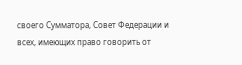своего Сумматора, Совет Федерации и всех, имеющих право говорить от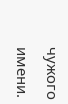чужого имени.